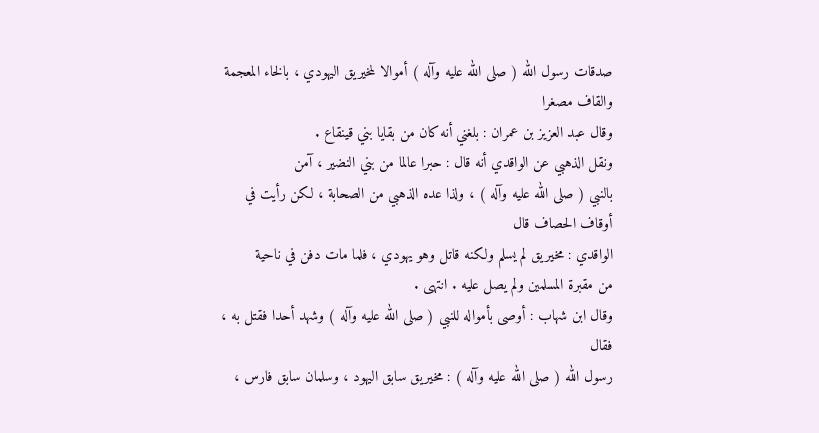صدقات رسول الله ( صلى الله عليه وآله ) أموالا لمخيريق اليهودي ، بالخاء المعجمة والقاف مصغرا
وقال عبد العزيز بن عمران : بلغني أنه كان من بقايا بني قينقاع .
ونقل الذهبي عن الواقدي أنه قال : حبرا عالما من بني النضير ، آمن
بالنبي ( صلى الله عليه وآله ) ، ولذا عده الذهبي من الصحابة ، لكن رأيت في أوقاف الحصاف قال
الواقدي : مخيريق لم يسلم ولكنه قاتل وهو يهودي ، فلما مات دفن في ناحية
من مقبرة المسلمين ولم يصل عليه . انتهى .
وقال ابن شهاب : أوصى بأمواله للنبي ( صلى الله عليه وآله ) وشهد أحدا فقتل به ، فقال
رسول الله ( صلى الله عليه وآله ) : مخيريق سابق اليهود ، وسلمان سابق فارس ،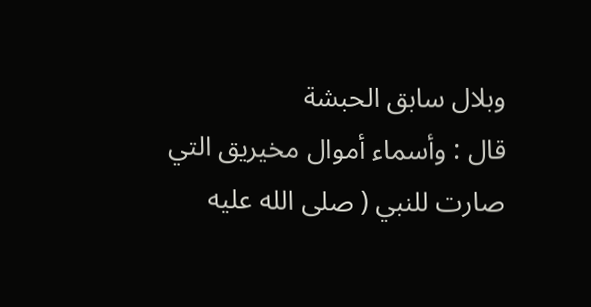وبلال سابق الحبشة
قال : وأسماء أموال مخيريق التي صارت للنبي ( صلى الله عليه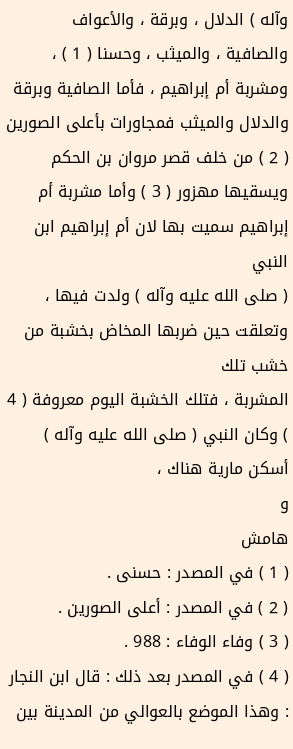وآله ) الدلال ، وبرقة ، والأعواف
والصافية ، والميثب ، وحسنا ( 1 ) ، ومشربة أم إبراهيم ، فأما الصافية وبرقة
والدلال والميثب فمجاورات بأعلى الصورين ( 2 ) من خلف قصر مروان بن الحكم
ويسقيها مهزور ( 3 ) وأما مشربة أم إبراهيم سميت بها لان أم إبراهيم ابن النبي
( صلى الله عليه وآله ) ولدت فيها ، وتعلقت حين ضربها المخاض بخشبة من خشب تلك
المشربة ، فتلك الخشبة اليوم معروفة ( 4 ) وكان النبي ( صلى الله عليه وآله ) أسكن مارية هناك ،
و
هامش
( 1 ) في المصدر : حسنى .
( 2 ) في المصدر : أعلى الصورين .
( 3 ) وفاء الوفاء : 988 .
( 4 ) في المصدر بعد ذلك : قال ابن النجار : وهذا الموضع بالعوالي من المدينة بين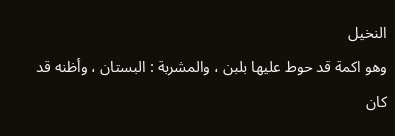النخيل
وهو اكمة قد حوط عليها بلبن ، والمشربة : البستان ، وأظنه قد كان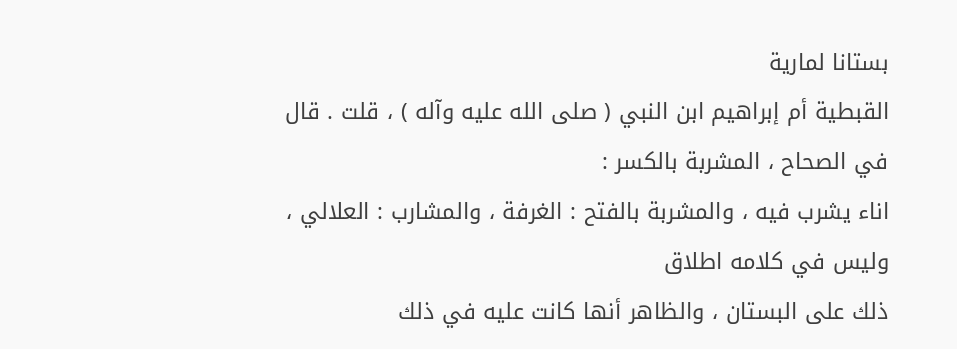بستانا لمارية
القبطية أم إبراهيم ابن النبي ( صلى الله عليه وآله ) ، قلت . قال في الصحاح ، المشربة بالكسر :
اناء يشرب فيه ، والمشربة بالفتح : الغرفة ، والمشارب : العلالي ، وليس في كلامه اطلاق
ذلك على البستان ، والظاهر أنها كانت عليه في ذلك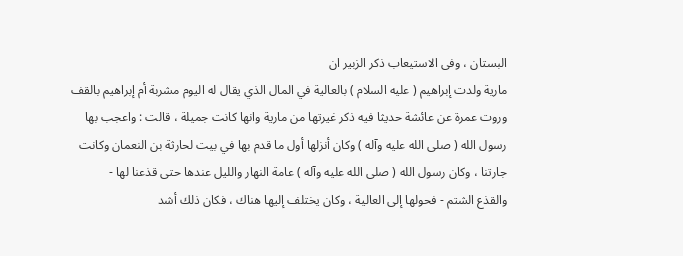البستان ، وفى الاستيعاب ذكر الزبير ان
مارية ولدت إبراهيم ( عليه السلام ) بالعالية في المال الذي يقال له اليوم مشربة أم إبراهيم بالقف
وروت عمرة عن عائشة حديثا فيه ذكر غيرتها من مارية وانها كانت جميلة ، قالت : واعجب بها
رسول الله ( صلى الله عليه وآله ) وكان أنزلها أول ما قدم بها في بيت لحارثة بن النعمان وكانت
جارتنا ، وكان رسول الله ( صلى الله عليه وآله ) عامة النهار والليل عندها حتى قذعنا لها -
والقذع الشتم - فحولها إلى العالية ، وكان يختلف إليها هناك ، فكان ذلك أشد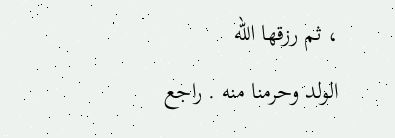، ثم رزقها الله
الولد وحرمنا منه . راجع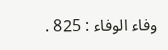وفاء الوفاء : 825 .